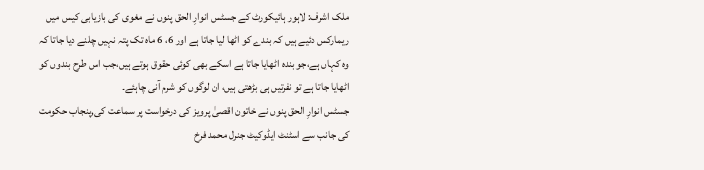ملک اشرف: لاہور ہائیکورٹ کے جسٹس انوارِ الحق پنوں نے مغوی کی بازیابی کیس میں ریمارکس دئیے ہیں کہ بندے کو اٹھا لیا جاتا ہے اور 6، 6 ماہ تک پتہ نہیں چلنے دیا جاتا کہ وہ کہاں ہے،جو بندہ اٹھایا جاتا ہے اسکے بھی کوئی حقوق ہوتے ہیں،جب اس طرح بندوں کو اٹھایا جاتا ہے تو نفرتیں ہی بڑھتی ہیں، ان لوگوں کو شرم آنی چاہئے۔
جسٹس انوارِ الحق پنوں نے خاتون اقصیٰ پرویز کی درخواست پر سماعت کی,پنجاب حکومت کی جانب سے اسٹنٹ ایڈوکیٹ جنرل محمد فرخ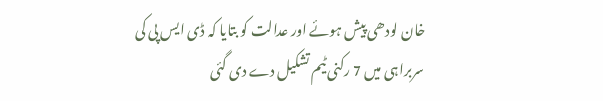خان لودھی پیش ہوئے اور عدالت کو بتایا کہ ڈی ایس پی کی سربراہی میں 7 رکنی ٹیم تشکیل دے دی گئی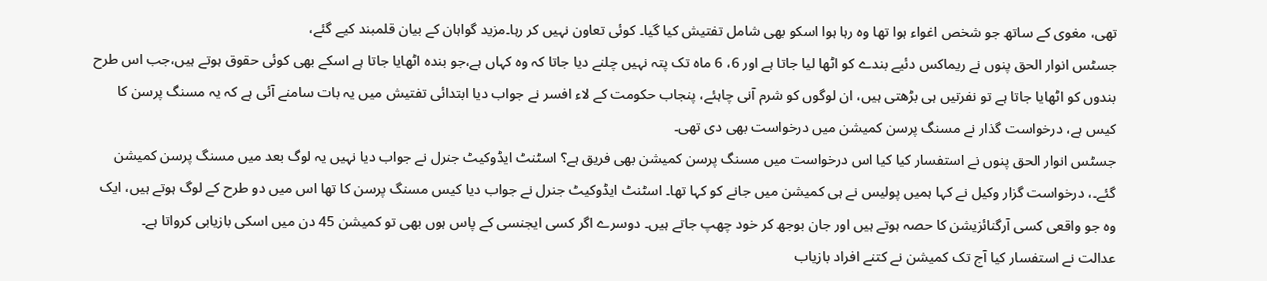تھی، مغوی کے ساتھ جو شخص اغواء ہوا تھا وہ رہا ہوا اسکو بھی شامل تفتیش کیا گیا۔ کوئی تعاون نہیں کر رہا۔مزید گواہان کے بیان قلمبند کیے گئے،
جسٹس انوار الحق پنوں نے ریماکس دئیے بندے کو اٹھا لیا جاتا ہے اور 6، 6 ماہ تک پتہ نہیں چلنے دیا جاتا کہ وہ کہاں ہے،جو بندہ اٹھایا جاتا ہے اسکے بھی کوئی حقوق ہوتے ہیں،جب اس طرح بندوں کو اٹھایا جاتا ہے تو نفرتیں ہی بڑھتی ہیں، ان لوگوں کو شرم آنی چاہئے، پنجاب حکومت کے لاء افسر نے جواب دیا ابتدائی تفتیش میں یہ بات سامنے آئی ہے کہ یہ مسنگ پرسن کا کیس ہے، درخواست گذار نے مسنگ پرسن کمیشن میں درخواست بھی دی تھی۔
جسٹس انوار الحق پنوں نے استفسار کیا کیا اس درخواست میں مسنگ پرسن کمیشن بھی فریق ہے؟ اسٹنٹ ایڈوکیٹ جنرل نے جواب دیا نہیں یہ لوگ بعد میں مسنگ پرسن کمیشن گئے۔، درخواست گزار وکیل نے کہا ہمیں پولیس نے ہی کمیشن میں جانے کو کہا تھا۔ اسٹنٹ ایڈوکیٹ جنرل نے جواب دیا کیس مسنگ پرسن کا تھا اس میں دو طرح کے لوگ ہوتے ہیں، ایک وہ جو واقعی کسی آرگنائزیشن کا حصہ ہوتے ہیں اور جان بوجھ کر خود چھپ جاتے ہیں۔ دوسرے اگر کسی ایجنسی کے پاس ہوں بھی تو کمیشن 45 دن میں اسکی بازیابی کرواتا ہے۔
عدالت نے استفسار کیا آج تک کمیشن نے کتنے افراد بازیاب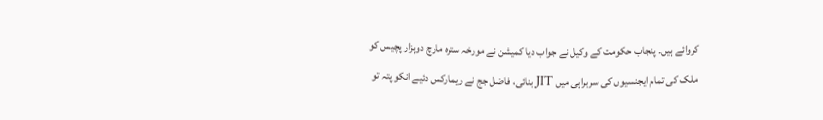کروائے ہیں۔ پنجاب حکومت کے وکیل نے جواب دیا کمیشن نے مورخہ سترہ مارچ دوہزار پچیس کو ملک کی تمام ایجنسیوں کی سربراہی میں JIT بنائی، فاضل جج نے ریمارکس دئیے انکو پتہ تو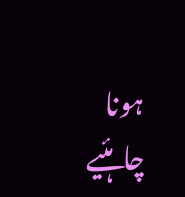ہونا چاہئیے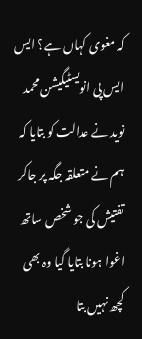کہ مغوی کہاں ہے؟ ایس ایس پی انویسٹیگیشن محمد نوید نے عدالت کو بتایا کہ ہم نے متعلقہ جگہ پر جاکر تفتیش کی جو شخص ساتھ اغوا ہونا بتایا گیا وہ بھی کچھ نہیں بتا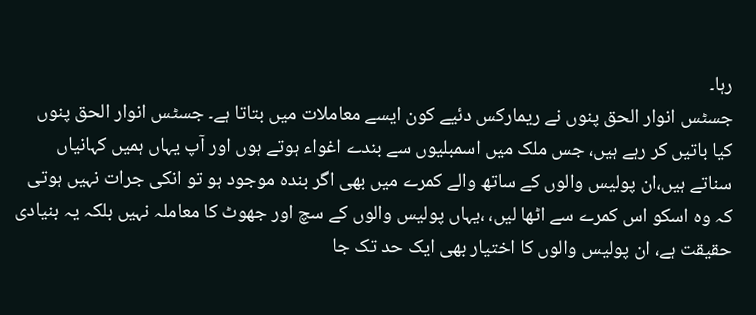رہا۔
جسٹس انوار الحق پنوں نے ریمارکس دئیے کون ایسے معاملات میں بتاتا ہے۔ جسٹس انوار الحق پنوں کیا باتیں کر رہے ہیں، جس ملک میں اسمبلیوں سے بندے اغواء ہوتے ہوں اور آپ یہاں ہمیں کہانیاں سناتے ہیں،ان پولیس والوں کے ساتھ والے کمرے میں بھی اگر بندہ موجود ہو تو انکی جرات نہیں ہوتی کہ وہ اسکو اس کمرے سے اٹھا لیں، ،یہاں پولیس والوں کے سچ اور جھوٹ کا معاملہ نہیں بلکہ یہ بنیادی حقیقت ہے، ان پولیس والوں کا اختیار بھی ایک حد تک جا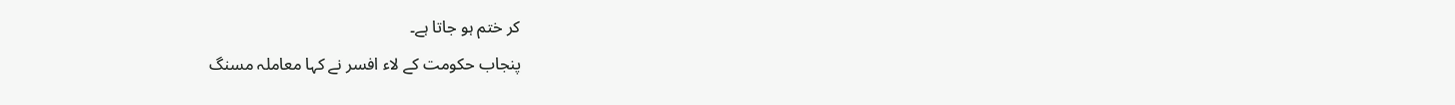کر ختم ہو جاتا ہے۔
پنجاب حکومت کے لاء افسر نے کہا معاملہ مسنگ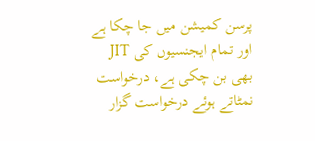پرسن کمیشن میں جا چکا ہے اور تمام ایجنسیوں کی JIT بھی بن چکی ہے، درخواست نمٹاتے ہوئے درخواست گزار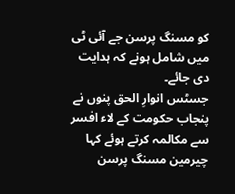کو مسنگ پرسن جے آئی ٹی میں شامل ہونے کہ ہدایت دی جائے۔
جسٹس انوارِ الحق پنوں نے پنجاب حکومت کے لاء افسر سے مکالمہ کرتے ہوئے کہا چیرمین مسنگ پرسن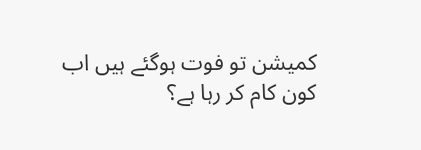کمیشن تو فوت ہوگئے ہیں اب کون کام کر رہا ہے؟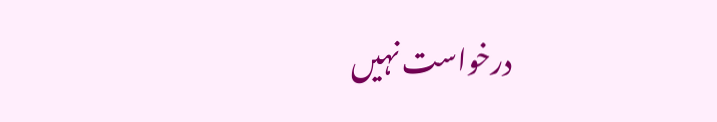درخواست نہیں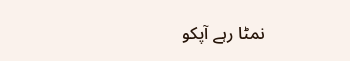نمٹا رہے آپکو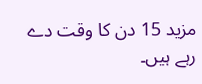مزید 15 دن کا وقت دے رہے ہیں۔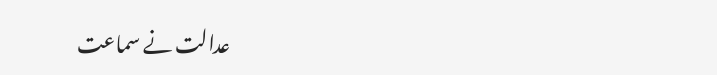عدالت نے سماعت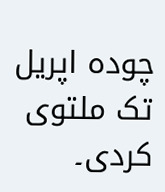چودہ اپریل تک ملتوی کردی۔